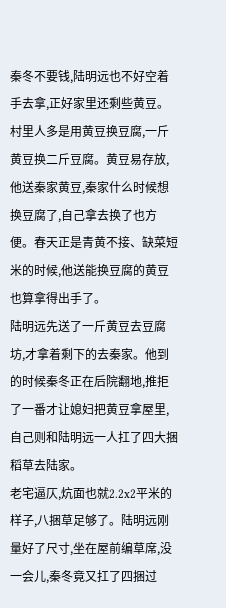秦冬不要钱,陆明远也不好空着手去拿,正好家里还剩些黄豆。村里人多是用黄豆换豆腐,一斤黄豆换二斤豆腐。黄豆易存放,他送秦家黄豆,秦家什么时候想换豆腐了,自己拿去换了也方便。春天正是青黄不接、缺菜短米的时候,他送能换豆腐的黄豆也算拿得出手了。
陆明远先送了一斤黄豆去豆腐坊,才拿着剩下的去秦家。他到的时候秦冬正在后院翻地,推拒了一番才让媳妇把黄豆拿屋里,自己则和陆明远一人扛了四大捆稻草去陆家。
老宅逼仄,炕面也就2.2x2平米的样子,八捆草足够了。陆明远刚量好了尺寸,坐在屋前编草席,没一会儿,秦冬竟又扛了四捆过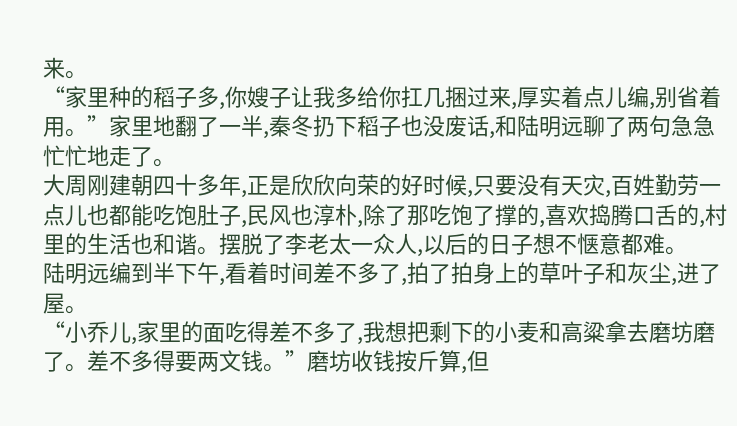来。
“家里种的稻子多,你嫂子让我多给你扛几捆过来,厚实着点儿编,别省着用。”家里地翻了一半,秦冬扔下稻子也没废话,和陆明远聊了两句急急忙忙地走了。
大周刚建朝四十多年,正是欣欣向荣的好时候,只要没有天灾,百姓勤劳一点儿也都能吃饱肚子,民风也淳朴,除了那吃饱了撑的,喜欢捣腾口舌的,村里的生活也和谐。摆脱了李老太一众人,以后的日子想不惬意都难。
陆明远编到半下午,看着时间差不多了,拍了拍身上的草叶子和灰尘,进了屋。
“小乔儿,家里的面吃得差不多了,我想把剩下的小麦和高粱拿去磨坊磨了。差不多得要两文钱。”磨坊收钱按斤算,但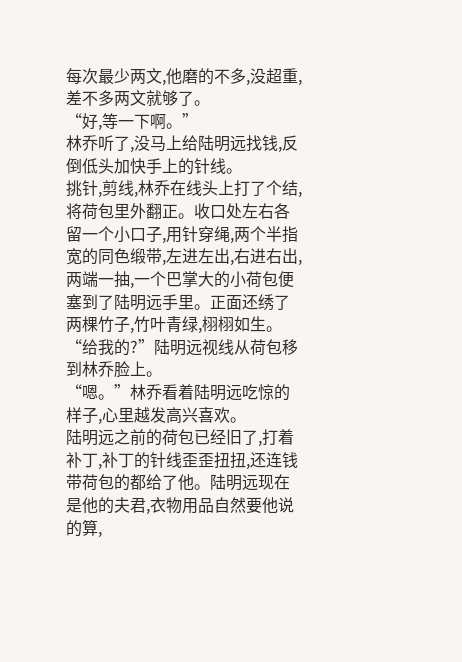每次最少两文,他磨的不多,没超重,差不多两文就够了。
“好,等一下啊。”
林乔听了,没马上给陆明远找钱,反倒低头加快手上的针线。
挑针,剪线,林乔在线头上打了个结,将荷包里外翻正。收口处左右各留一个小口子,用针穿绳,两个半指宽的同色缎带,左进左出,右进右出,两端一抽,一个巴掌大的小荷包便塞到了陆明远手里。正面还绣了两棵竹子,竹叶青绿,栩栩如生。
“给我的?”陆明远视线从荷包移到林乔脸上。
“嗯。”林乔看着陆明远吃惊的样子,心里越发高兴喜欢。
陆明远之前的荷包已经旧了,打着补丁,补丁的针线歪歪扭扭,还连钱带荷包的都给了他。陆明远现在是他的夫君,衣物用品自然要他说的算,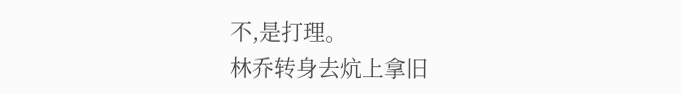不,是打理。
林乔转身去炕上拿旧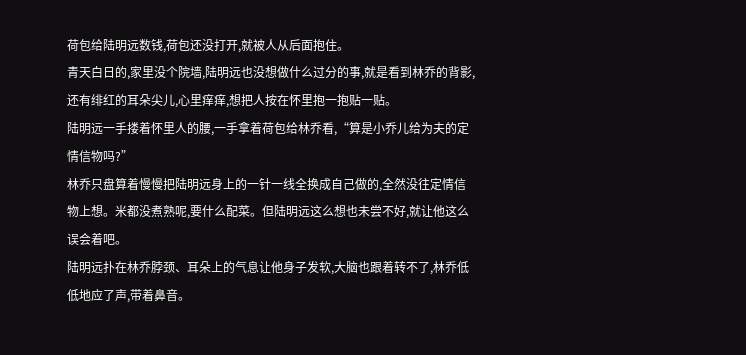荷包给陆明远数钱,荷包还没打开,就被人从后面抱住。
青天白日的,家里没个院墙,陆明远也没想做什么过分的事,就是看到林乔的背影,还有绯红的耳朵尖儿,心里痒痒,想把人按在怀里抱一抱贴一贴。
陆明远一手搂着怀里人的腰,一手拿着荷包给林乔看,“算是小乔儿给为夫的定情信物吗?”
林乔只盘算着慢慢把陆明远身上的一针一线全换成自己做的,全然没往定情信物上想。米都没煮熟呢,要什么配菜。但陆明远这么想也未尝不好,就让他这么误会着吧。
陆明远扑在林乔脖颈、耳朵上的气息让他身子发软,大脑也跟着转不了,林乔低低地应了声,带着鼻音。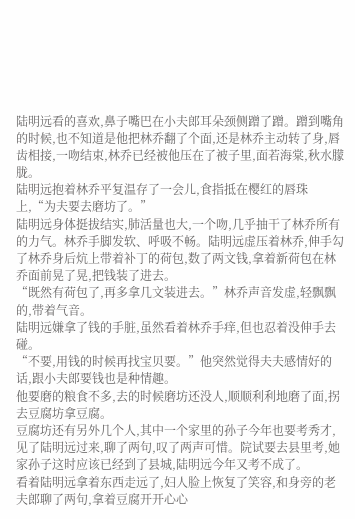陆明远看的喜欢,鼻子嘴巴在小夫郎耳朵颈侧蹭了蹭。蹭到嘴角的时候,也不知道是他把林乔翻了个面,还是林乔主动转了身,唇齿相接,一吻结束,林乔已经被他压在了被子里,面若海棠,秋水朦胧。
陆明远抱着林乔平复温存了一会儿,食指抵在樱红的唇珠上,“为夫要去磨坊了。”
陆明远身体挺拔结实,肺活量也大,一个吻,几乎抽干了林乔所有的力气。林乔手脚发软、呼吸不畅。陆明远虚压着林乔,伸手勾了林乔身后炕上带着补丁的荷包,数了两文钱,拿着新荷包在林乔面前晃了晃,把钱装了进去。
“既然有荷包了,再多拿几文装进去。”林乔声音发虚,轻飘飘的,带着气音。
陆明远嫌拿了钱的手脏,虽然看着林乔手痒,但也忍着没伸手去碰。
“不要,用钱的时候再找宝贝要。”他突然觉得夫夫感情好的话,跟小夫郎要钱也是种情趣。
他要磨的粮食不多,去的时候磨坊还没人,顺顺利利地磨了面,拐去豆腐坊拿豆腐。
豆腐坊还有另外几个人,其中一个家里的孙子今年也要考秀才,见了陆明远过来,聊了两句,叹了两声可惜。院试要去县里考,她家孙子这时应该已经到了县城,陆明远今年又考不成了。
看着陆明远拿着东西走远了,妇人脸上恢复了笑容,和身旁的老夫郎聊了两句,拿着豆腐开开心心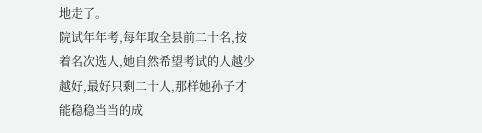地走了。
院试年年考,每年取全县前二十名,按着名次选人,她自然希望考试的人越少越好,最好只剩二十人,那样她孙子才能稳稳当当的成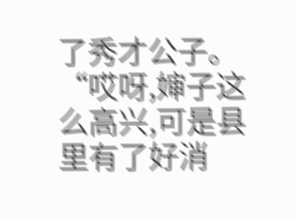了秀才公子。
“哎呀,婶子这么高兴,可是县里有了好消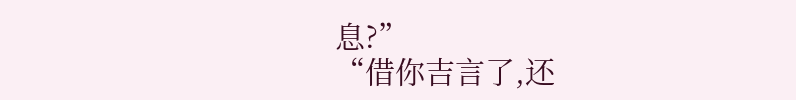息?”
“借你吉言了,还